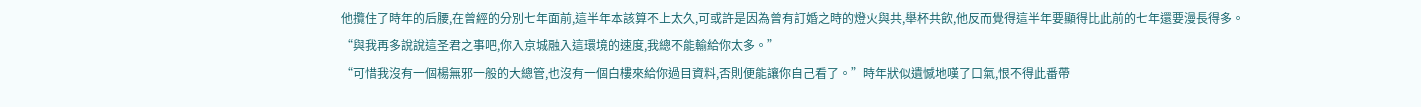他攬住了時年的后腰,在曾經的分別七年面前,這半年本該算不上太久,可或許是因為曾有訂婚之時的燈火與共,舉杯共飲,他反而覺得這半年要顯得比此前的七年還要漫長得多。
“與我再多說說這圣君之事吧,你入京城融入這環境的速度,我總不能輸給你太多。”
“可惜我沒有一個楊無邪一般的大總管,也沒有一個白樓來給你過目資料,否則便能讓你自己看了。”時年狀似遺憾地嘆了口氣,恨不得此番帶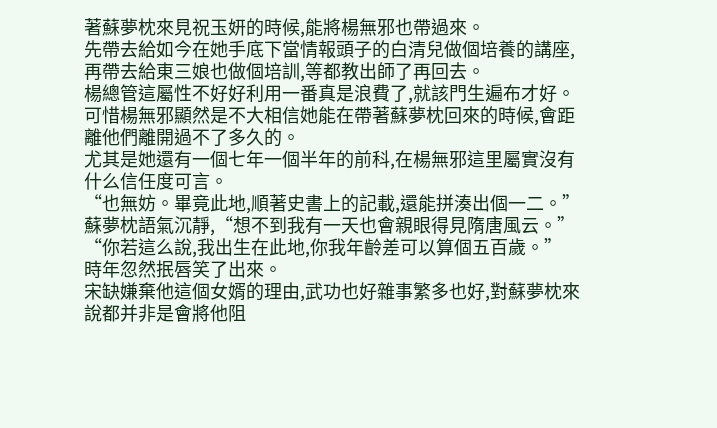著蘇夢枕來見祝玉妍的時候,能將楊無邪也帶過來。
先帶去給如今在她手底下當情報頭子的白清兒做個培養的講座,再帶去給東三娘也做個培訓,等都教出師了再回去。
楊總管這屬性不好好利用一番真是浪費了,就該門生遍布才好。
可惜楊無邪顯然是不大相信她能在帶著蘇夢枕回來的時候,會距離他們離開過不了多久的。
尤其是她還有一個七年一個半年的前科,在楊無邪這里屬實沒有什么信任度可言。
“也無妨。畢竟此地,順著史書上的記載,還能拼湊出個一二。”蘇夢枕語氣沉靜,“想不到我有一天也會親眼得見隋唐風云。”
“你若這么說,我出生在此地,你我年齡差可以算個五百歲。”
時年忽然抿唇笑了出來。
宋缺嫌棄他這個女婿的理由,武功也好雜事繁多也好,對蘇夢枕來說都并非是會將他阻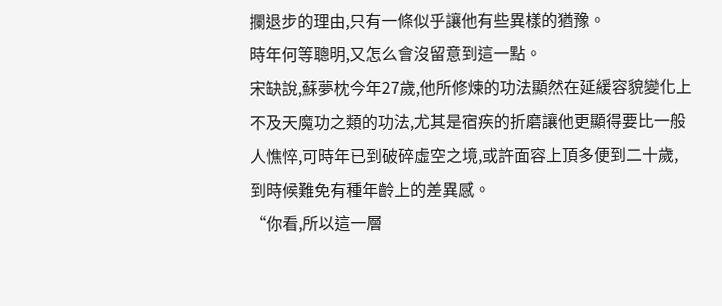攔退步的理由,只有一條似乎讓他有些異樣的猶豫。
時年何等聰明,又怎么會沒留意到這一點。
宋缺說,蘇夢枕今年27歲,他所修煉的功法顯然在延緩容貌變化上不及天魔功之類的功法,尤其是宿疾的折磨讓他更顯得要比一般人憔悴,可時年已到破碎虛空之境,或許面容上頂多便到二十歲,到時候難免有種年齡上的差異感。
“你看,所以這一層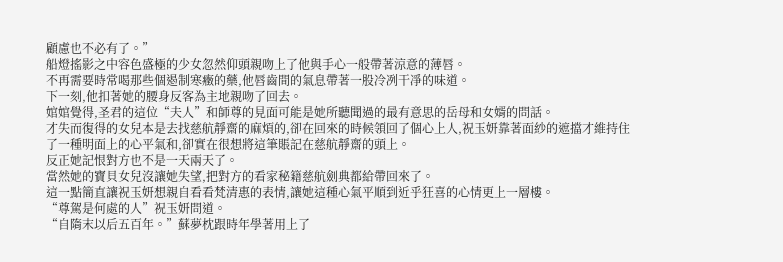顧慮也不必有了。”
船燈搖影之中容色盛極的少女忽然仰頭親吻上了他與手心一般帶著涼意的薄唇。
不再需要時常喝那些個遏制寒癥的藥,他唇齒間的氣息帶著一股冷冽干凈的味道。
下一刻,他扣著她的腰身反客為主地親吻了回去。
婠婠覺得,圣君的這位“夫人”和師尊的見面可能是她所聽聞過的最有意思的岳母和女婿的問話。
才失而復得的女兒本是去找慈航靜齋的麻煩的,卻在回來的時候領回了個心上人,祝玉妍靠著面紗的遮擋才維持住了一種明面上的心平氣和,卻實在很想將這筆賬記在慈航靜齋的頭上。
反正她記恨對方也不是一天兩天了。
當然她的寶貝女兒沒讓她失望,把對方的看家秘籍慈航劍典都給帶回來了。
這一點簡直讓祝玉妍想親自看看梵清惠的表情,讓她這種心氣平順到近乎狂喜的心情更上一層樓。
“尊駕是何處的人”祝玉妍問道。
“自隋末以后五百年。”蘇夢枕跟時年學著用上了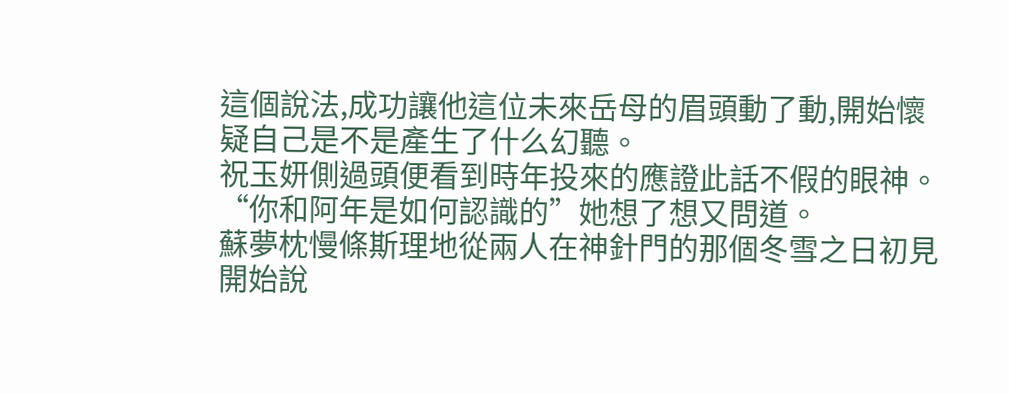這個說法,成功讓他這位未來岳母的眉頭動了動,開始懷疑自己是不是產生了什么幻聽。
祝玉妍側過頭便看到時年投來的應證此話不假的眼神。
“你和阿年是如何認識的”她想了想又問道。
蘇夢枕慢條斯理地從兩人在神針門的那個冬雪之日初見開始說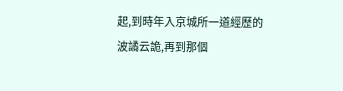起,到時年入京城所一道經歷的波譎云詭,再到那個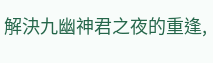解決九幽神君之夜的重逢,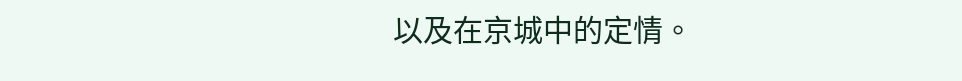以及在京城中的定情。